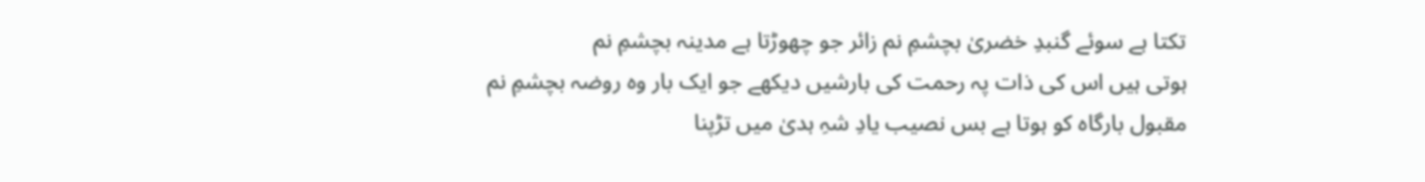تکتا ہے سوئے گنبدِ خضریٰ بچشمِ نم زائر جو چھوڑتا ہے مدینہ بچشمِ نم
ہوتی ہیں اس کی ذات پہ رحمت کی بارشیں دیکھے جو ایک بار وہ روضہ بچشمِ نم
مقبول بارگاہ کو ہوتا ہے بس نصیب یادِ شہِ ہدیٰ میں تڑپنا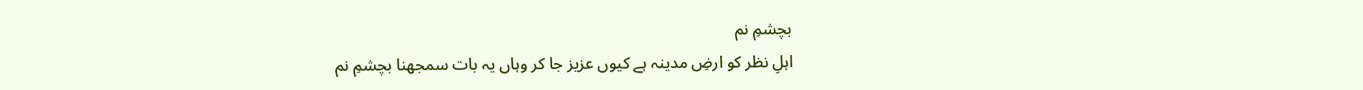بچشمِ نم
اہلِ نظر کو ارضِ مدینہ ہے کیوں عزیز جا کر وہاں یہ بات سمجھنا بچشمِ نم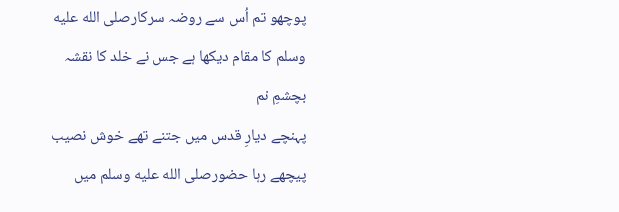پوچھو تم اُس سے روضہ سرکارصلى الله عليه وسلم کا مقام دیکھا ہے جس نے خلد کا نقشہ بچشمِ نم
پہنچے دیارِ قدس میں جتنے تھے خوش نصیب پیچھے رہا حضورصلى الله عليه وسلم میں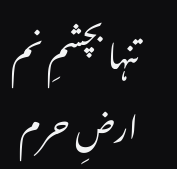تنہا بچشمِ نم
ارضِ حرم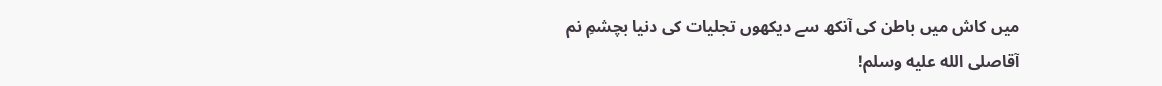میں کاش میں باطن کی آنکھ سے دیکھوں تجلیات کی دنیا بچشمِ نم
آقاصلى الله عليه وسلم!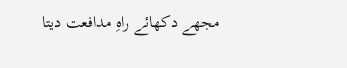مجھے دکھائے راہِ مدافعت دیتا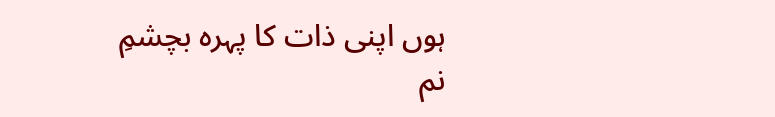ہوں اپنی ذات کا پہرہ بچشمِ نم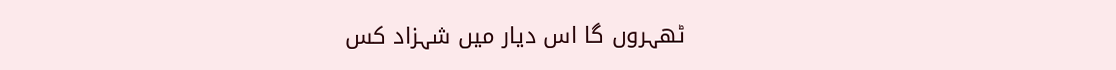ٹھہروں گا اس دیار میں شہزاد کس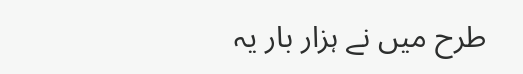طرح میں نے ہزار بار یہ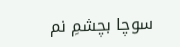سوچا بچشمِ نم